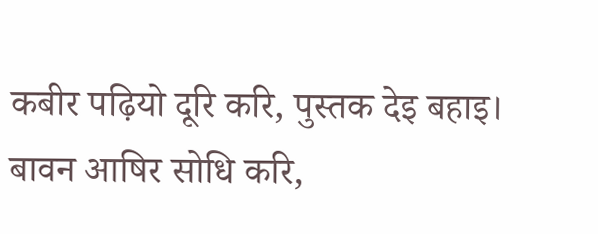कबीर पढ़ियो दूरि करि, पुस्तक देइ बहाइ।
बावन आषिर सोधि करि,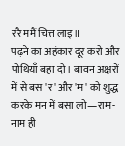ररै ममैं चित्त लाइ॥
पढ़ने का अहंकार दूर करो और पोथियाँ बहा दो। बावन अक्षरों में से बस 'र' और 'म' को शुद्ध करके मन में बसा लो—राम-नाम ही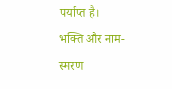पर्याप्त है।
भक्ति और नाम-स्मरण